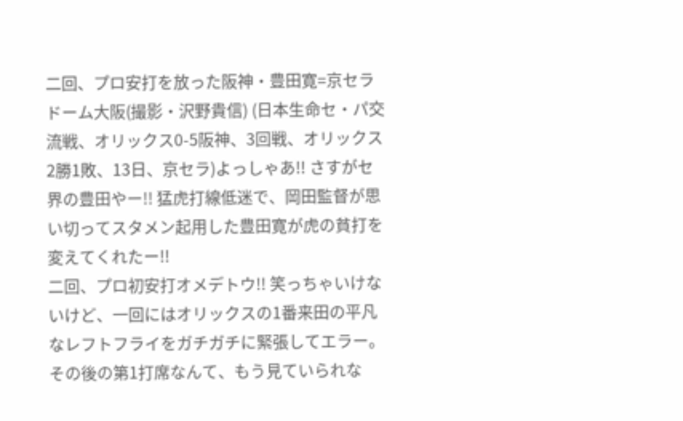二回、プロ安打を放った阪神・豊田寛=京セラドーム大阪(撮影・沢野貴信) (日本生命セ・パ交流戦、オリックス0-5阪神、3回戦、オリックス2勝1敗、13日、京セラ)よっしゃあ!! さすがセ界の豊田やー!! 猛虎打線低迷で、岡田監督が思い切ってスタメン起用した豊田寛が虎の貧打を変えてくれたー!!
二回、プロ初安打オメデトウ!! 笑っちゃいけないけど、一回にはオリックスの1番来田の平凡なレフトフライをガチガチに緊張してエラー。その後の第1打席なんて、もう見ていられな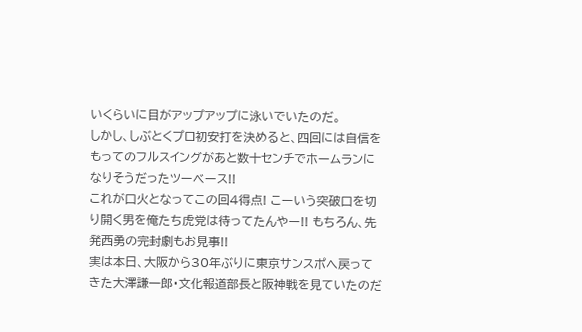いくらいに目がアップアップに泳いでいたのだ。
しかし、しぶとくプロ初安打を決めると、四回には自信をもってのフルスイングがあと数十センチでホームランになりそうだったツーベース!!
これが口火となってこの回4得点! こーいう突破口を切り開く男を俺たち虎党は待ってたんやー!! もちろん、先発西勇の完封劇もお見事!!
実は本日、大阪から30年ぶりに東京サンスポへ戻ってきた大澤謙一郎・文化報道部長と阪神戦を見ていたのだ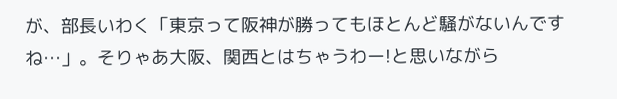が、部長いわく「東京って阪神が勝ってもほとんど騒がないんですね…」。そりゃあ大阪、関西とはちゃうわー!と思いながら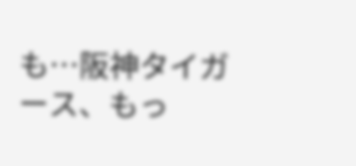も…阪神タイガース、もっ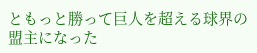ともっと勝って巨人を超える球界の盟主になった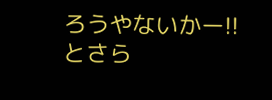ろうやないかー!! とさら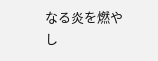なる炎を燃やし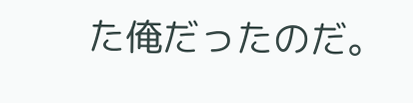た俺だったのだ。